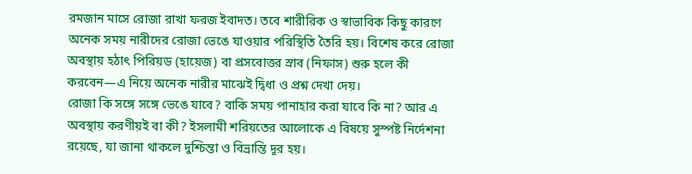রমজান মাসে রোজা রাখা ফরজ ইবাদত। তবে শারীরিক ও স্বাভাবিক কিছু কারণে অনেক সময় নারীদের রোজা ভেঙে যাওয়ার পরিস্থিতি তৈরি হয়। বিশেষ করে রোজা অবস্থায় হঠাৎ পিরিয়ড (হায়েজ) বা প্রসবোত্তর স্রাব (নিফাস) শুরু হলে কী করবেন—এ নিয়ে অনেক নারীর মাঝেই দ্বিধা ও প্রশ্ন দেখা দেয়।
রোজা কি সঙ্গে সঙ্গে ভেঙে যাবে? বাকি সময় পানাহার করা যাবে কি না? আর এ অবস্থায় করণীয়ই বা কী? ইসলামী শরিয়তের আলোকে এ বিষয়ে সুস্পষ্ট নির্দেশনা রয়েছে, যা জানা থাকলে দুশ্চিন্তা ও বিভ্রান্তি দূর হয়।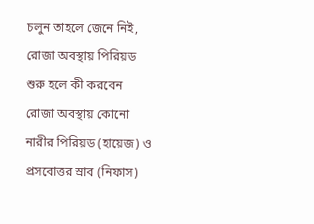চলুন তাহলে জেনে নিই, রোজা অবস্থায় পিরিয়ড শুরু হলে কী করবেন
রোজা অবস্থায় কোনো নারীর পিরিয়ড (হায়েজ) ও প্রসবোত্তর স্রাব (নিফাস)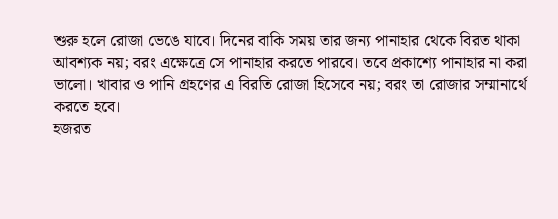শুরু হলে রোজা ভেঙে যাবে। দিনের বাকি সময় তার জন্য পানাহার থেকে বিরত থাকা আবশ্যক নয়; বরং এক্ষেত্রে সে পানাহার করতে পারবে। তবে প্রকাশ্যে পানাহার না করা ভালো। খাবার ও পানি গ্রহণের এ বিরতি রোজা হিসেবে নয়; বরং তা রোজার সম্মানার্থে করতে হবে।
হজরত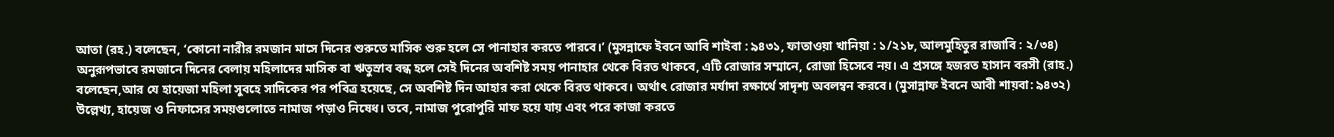আতা (রহ.) বলেছেন, ‘কোনো নারীর রমজান মাসে দিনের শুরুতে মাসিক শুরু হলে সে পানাহার করতে পারবে।’ (মুসন্নাফে ইবনে আবি শাইবা : ৯৪৩১, ফাতাওয়া খানিয়া : ১/২১৮, আলমুহিতুর রাজাবি : ২/৩৪)
অনুরূপভাবে রমজানে দিনের বেলায় মহিলাদের মাসিক বা ঋতুস্রাব বন্ধ হলে সেই দিনের অবশিষ্ট সময় পানাহার থেকে বিরত থাকবে, এটি রোজার সম্মানে, রোজা হিসেবে নয়। এ প্রসঙ্গে হজরত হাসান বরসী (রাহ.) বলেছেন,আর যে হায়েজা মহিলা সুবহে সাদিকের পর পবিত্র হয়েছে, সে অবশিষ্ট দিন আহার করা থেকে বিরত থাকবে। অর্থাৎ রোজার মর্যাদা রক্ষার্থে সাদৃশ্য অবলম্বন করবে। (মুসান্নাফ ইবনে আবী শায়বা: ৯৪৩২)
উল্লেখ্য, হায়েজ ও নিফাসের সময়গুলোতে নামাজ পড়াও নিষেধ। তবে, নামাজ পুরোপুরি মাফ হয়ে যায় এবং পরে কাজা করতে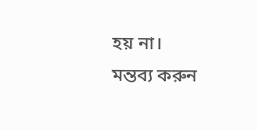হয় না।
মন্তব্য করুন